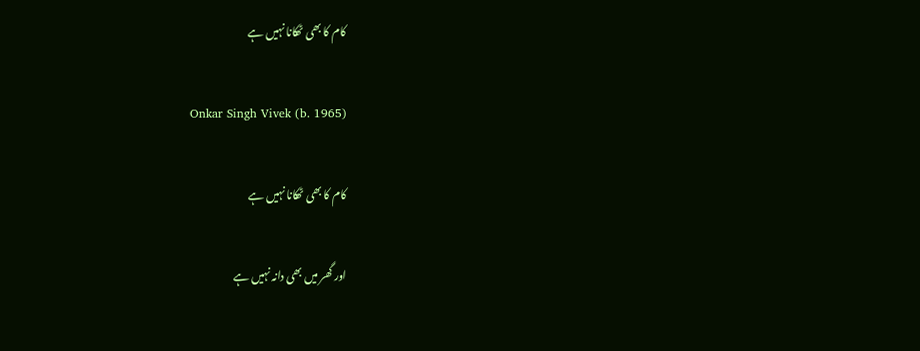کام کا بھی ٹھکانا نہیں ہے

Onkar Singh Vivek (b. 1965)

کام کا بھی ٹھکانا نہیں ہے

اور گھر میں بھی دانہ نہیں ہے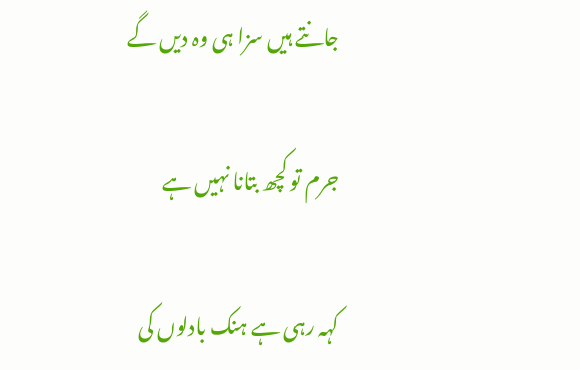جانتے ہیں سزا ہی وہ دیں گے

جرم تو کچھ بتانا نہیں ہے

کہہ رہی ہے ہنک بادلوں کی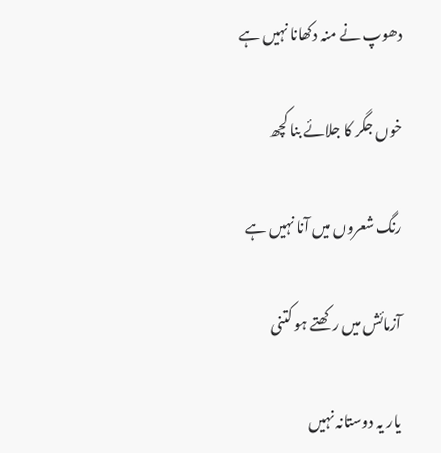دھوپ نے منہ دکھانا نہیں ہے

خوں جگر کا جلائے بنا کچھ

رنگ شعروں میں آنا نہیں ہے

آزمائش میں رکھتے ہو کتنی

یار یہ دوستانہ نہیں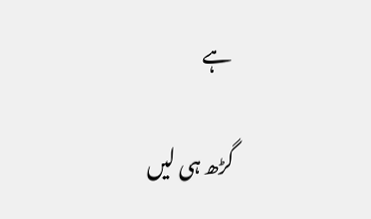ہے

گڑھ ہی لیں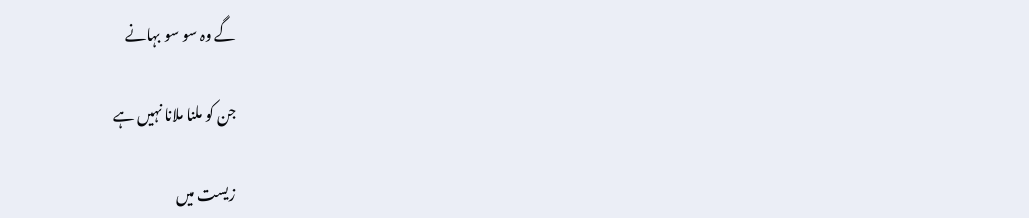گے وہ سو سو بہانے

جن کو ملنا ملانا نہیں ہے

زیست میں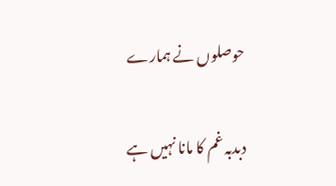حوصلوں نے ہمارے

دبدبہ غم کا مانا نہیں ہے